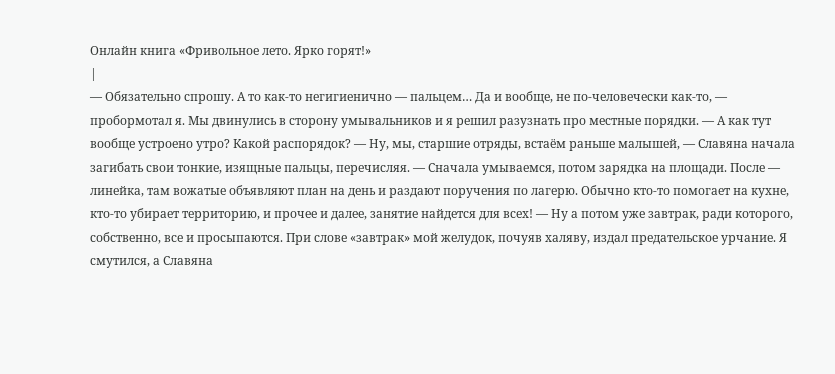Онлайн книга «Фривольное лето. Ярко горят!»
|
— Обязательно спрошу. А то как-то негигиенично — пальцем… Да и вообще, не по-человечески как-то, — пробормотал я. Мы двинулись в сторону умывальников и я решил разузнать про местные порядки. — А как тут вообще устроено утро? Какой распорядок? — Ну, мы, старшие отряды, встаём раньше малышей, — Славяна начала загибать свои тонкие, изящные пальцы, перечисляя. — Сначала умываемся, потом зарядка на площади. После — линейка, там вожатые объявляют план на день и раздают поручения по лагерю. Обычно кто-то помогает на кухне, кто-то убирает территорию, и прочее и далее, занятие найдется для всех! — Ну а потом уже завтрак, ради которого, собственно, все и просыпаются. При слове «завтрак» мой желудок, почуяв халяву, издал предательское урчание. Я смутился, а Славяна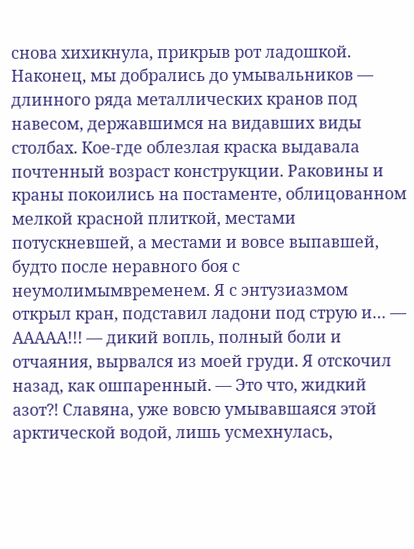снова хихикнула, прикрыв рот ладошкой. Наконец, мы добрались до умывальников — длинного ряда металлических кранов под навесом, державшимся на видавших виды столбах. Кое-где облезлая краска выдавала почтенный возраст конструкции. Раковины и краны покоились на постаменте, облицованном мелкой красной плиткой, местами потускневшей, а местами и вовсе выпавшей, будто после неравного боя с неумолимымвременем. Я с энтузиазмом открыл кран, подставил ладони под струю и… — ААААА!!! — дикий вопль, полный боли и отчаяния, вырвался из моей груди. Я отскочил назад, как ошпаренный. — Это что, жидкий азот⁈ Славяна, уже вовсю умывавшаяся этой арктической водой, лишь усмехнулась,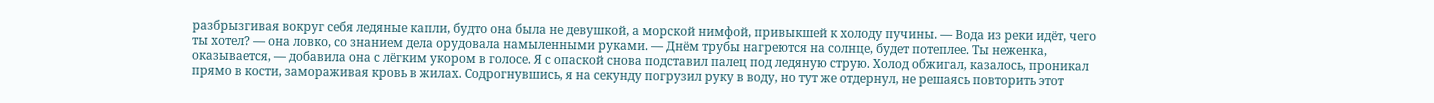разбрызгивая вокруг себя ледяные капли, будто она была не девушкой, а морской нимфой, привыкшей к холоду пучины. — Вода из реки идёт, чего ты хотел? — она ловко, со знанием дела орудовала намыленными руками. — Днём трубы нагреются на солнце, будет потеплее. Ты неженка, оказывается, — добавила она с лёгким укором в голосе. Я с опаской снова подставил палец под ледяную струю. Холод обжигал, казалось, проникал прямо в кости, замораживая кровь в жилах. Содрогнувшись, я на секунду погрузил руку в воду, но тут же отдернул, не решаясь повторить этот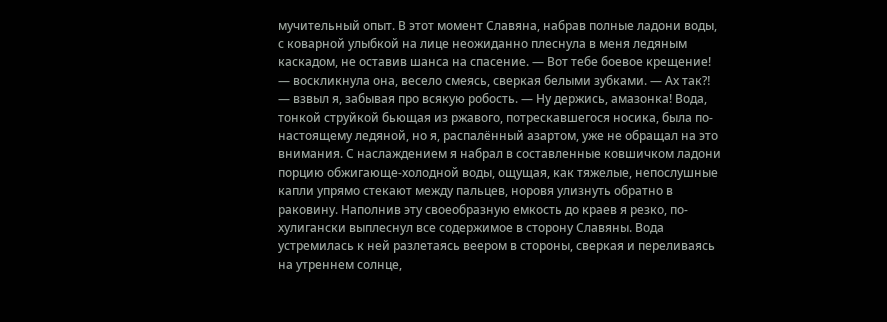мучительный опыт. В этот момент Славяна, набрав полные ладони воды, с коварной улыбкой на лице неожиданно плеснула в меня ледяным каскадом, не оставив шанса на спасение. — Вот тебе боевое крещение! — воскликнула она, весело смеясь, сверкая белыми зубками. — Ах так⁈ — взвыл я, забывая про всякую робость. — Ну держись, амазонка! Вода, тонкой струйкой бьющая из ржавого, потрескавшегося носика, была по-настоящему ледяной, но я, распалённый азартом, уже не обращал на это внимания. С наслаждением я набрал в составленные ковшичком ладони порцию обжигающе-холодной воды, ощущая, как тяжелые, непослушные капли упрямо стекают между пальцев, норовя улизнуть обратно в раковину. Наполнив эту своеобразную емкость до краев я резко, по-хулигански выплеснул все содержимое в сторону Славяны. Вода устремилась к ней разлетаясь веером в стороны, сверкая и переливаясь на утреннем солнце,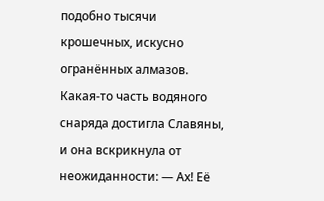подобно тысячи крошечных, искусно огранённых алмазов. Какая-то часть водяного снаряда достигла Славяны, и она вскрикнула от неожиданности: — Ах! Её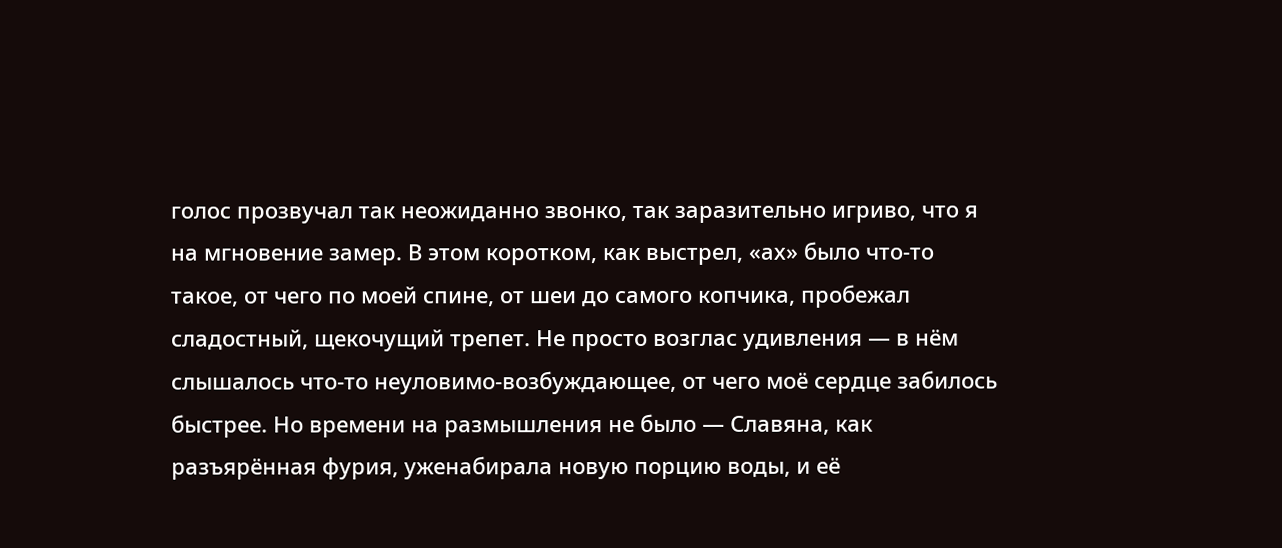голос прозвучал так неожиданно звонко, так заразительно игриво, что я на мгновение замер. В этом коротком, как выстрел, «ах» было что-то такое, от чего по моей спине, от шеи до самого копчика, пробежал сладостный, щекочущий трепет. Не просто возглас удивления — в нём слышалось что-то неуловимо-возбуждающее, от чего моё сердце забилось быстрее. Но времени на размышления не было — Славяна, как разъярённая фурия, уженабирала новую порцию воды, и её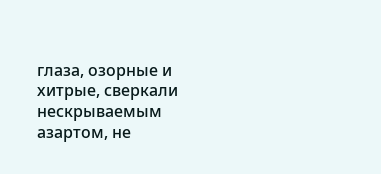глаза, озорные и хитрые, сверкали нескрываемым азартом, не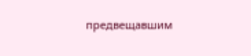предвещавшим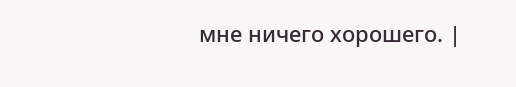мне ничего хорошего. |